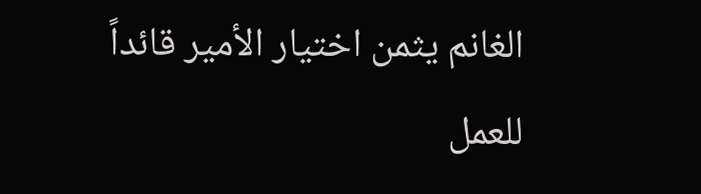الغانم يثمن اختيار الأمير قائداً للعمل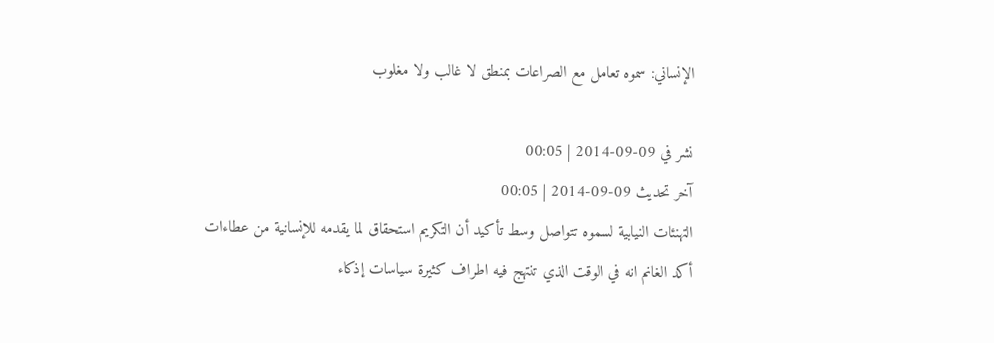الإنساني: سموه تعامل مع الصراعات بمنطق لا غالب ولا مغلوب

نشر في 09-09-2014 | 00:05
آخر تحديث 09-09-2014 | 00:05
التهنئات النيابية لسموه تتواصل وسط تأكيد أن التكريم استحقاق لما يقدمه للإنسانية من عطاءات
أكد الغانم انه في الوقت الذي تنتهج فيه اطراف كثيرة سياسات إذكاء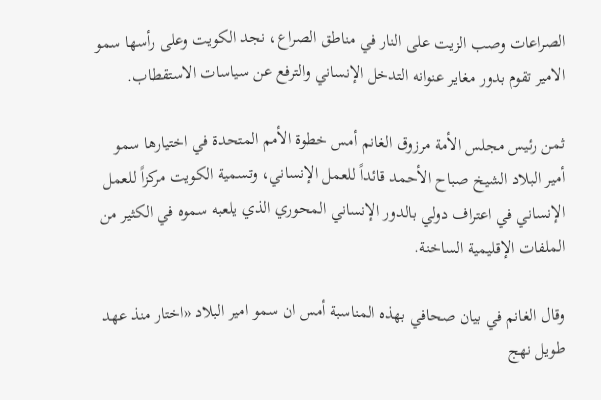الصراعات وصب الزيت على النار في مناطق الصراع، نجد الكويت وعلى رأسها سمو الامير تقوم بدور مغاير عنوانه التدخل الإنساني والترفع عن سياسات الاستقطاب.

ثمن رئيس مجلس الأمة مرزوق الغانم أمس خطوة الأمم المتحدة في اختيارها سمو أمير البلاد الشيخ صباح الأحمد قائداً للعمل الإنساني، وتسمية الكويت مركزاً للعمل الإنساني في اعتراف دولي بالدور الإنساني المحوري الذي يلعبه سموه في الكثير من الملفات الإقليمية الساخنة.

وقال الغانم في بيان صحافي بهذه المناسبة أمس ان سمو امير البلاد «اختار منذ عهد طويل نهج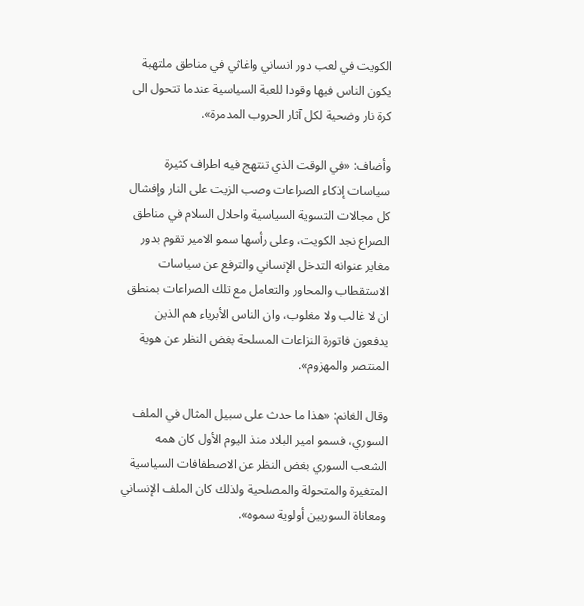الكويت في لعب دور انساني واغاثي في مناطق ملتهبة يكون الناس فيها وقودا للعبة السياسية عندما تتحول الى كرة نار وضحية لكل آثار الحروب المدمرة».

وأضاف: «في الوقت الذي تنتهج فيه اطراف كثيرة سياسات إذكاء الصراعات وصب الزيت على النار وإفشال كل مجالات التسوية السياسية واحلال السلام في مناطق الصراع نجد الكويت، وعلى رأسها سمو الامير تقوم بدور مغاير عنوانه التدخل الإنساني والترفع عن سياسات الاستقطاب والمحاور والتعامل مع تلك الصراعات بمنطق ان لا غالب ولا مغلوب، وان الناس الأبرياء هم الذين يدفعون فاتورة النزاعات المسلحة بغض النظر عن هوية المنتصر والمهزوم».

وقال الغانم: «هذا ما حدث على سبيل المثال في الملف السوري، فسمو امير البلاد منذ اليوم الأول كان همه الشعب السوري بغض النظر عن الاصطفافات السياسية المتغيرة والمتحولة والمصلحية ولذلك كان الملف الإنساني ومعاناة السوريين أولوية سموه».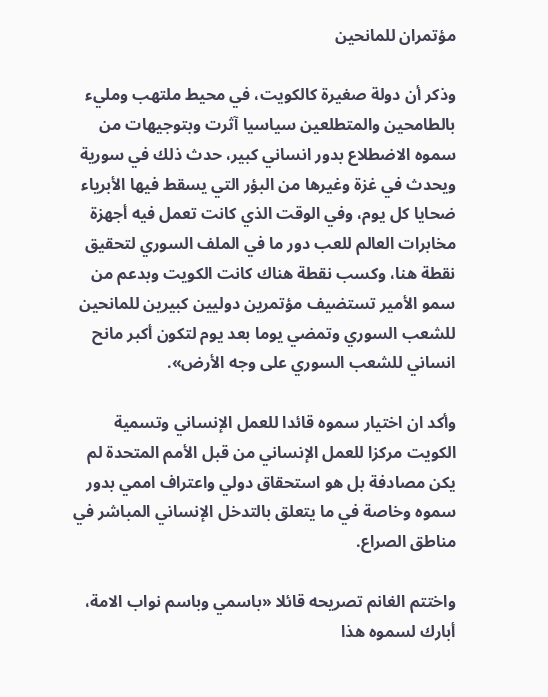مؤتمران للمانحين

وذكر أن دولة صغيرة كالكويت، في محيط ملتهب ومليء بالطامحين والمتطلعين سياسيا آثرت وبتوجيهات من سموه الاضطلاع بدور انساني كبير، حدث ذلك في سورية ويحدث في غزة وغيرها من البؤر التي يسقط فيها الأبرياء ضحايا كل يوم، وفي الوقت الذي كانت تعمل فيه أجهزة مخابرات العالم للعب دور ما في الملف السوري لتحقيق نقطة هنا، وكسب نقطة هناك كانت الكويت وبدعم من سمو الأمير تستضيف مؤتمرين دوليين كبيرين للمانحين للشعب السوري وتمضي يوما بعد يوم لتكون أكبر مانح انساني للشعب السوري على وجه الأرض».

وأكد ان اختيار سموه قائدا للعمل الإنساني وتسمية الكويت مركزا للعمل الإنساني من قبل الأمم المتحدة لم يكن مصادفة بل هو استحقاق دولي واعتراف اممي بدور سموه وخاصة في ما يتعلق بالتدخل الإنساني المباشر في مناطق الصراع.

واختتم الغانم تصريحه قائلا «باسمي وباسم نواب الامة، أبارك لسموه هذا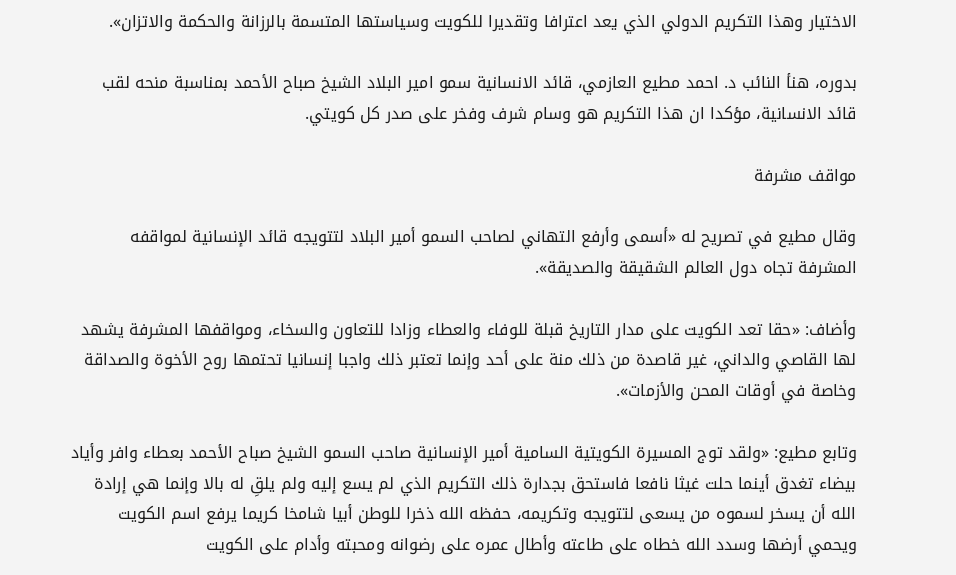الاختيار وهذا التكريم الدولي الذي يعد اعترافا وتقديرا للكويت وسياستها المتسمة بالرزانة والحكمة والاتزان».

بدوره، هنأ النائب د. احمد مطيع العازمي، قائد الانسانية سمو امير البلاد الشيخ صباح الأحمد بمناسبة منحه لقب قائد الانسانية، مؤكدا ان هذا التكريم هو وسام شرف وفخر على صدر كل كويتي.

مواقف مشرفة

وقال مطيع في تصريح له «أسمى وأرفع التهاني لصاحب السمو أمير البلاد لتتويجه قائد الإنسانية لمواقفه المشرفة تجاه دول العالم الشقيقة والصديقة».

وأضاف: «حقا تعد الكويت على مدار التاريخ قبلة للوفاء والعطاء وزادا للتعاون والسخاء، ومواقفها المشرفة يشهد لها القاصي والداني، غير قاصدة من ذلك منة على أحد وإنما تعتبر ذلك واجبا إنسانيا تحتمها روح الأخوة والصداقة وخاصة في أوقات المحن والأزمات».

وتابع مطيع: «ولقد توج المسيرة الكويتية السامية أمير الإنسانية صاحب السمو الشيخ صباح الأحمد بعطاء وافر وأياد بيضاء تغدق أينما حلت غيثا نافعا فاستحق بجدارة ذلك التكريم الذي لم يسع إليه ولم يلقِ له بالا وإنما هي إرادة الله أن يسخر لسموه من يسعى لتتويجه وتكريمه، حفظه الله ذخرا للوطن أبيا شامخا كريما يرفع اسم الكويت ويحمي أرضها وسدد الله خطاه على طاعته وأطال عمره على رضوانه ومحبته وأدام على الكويت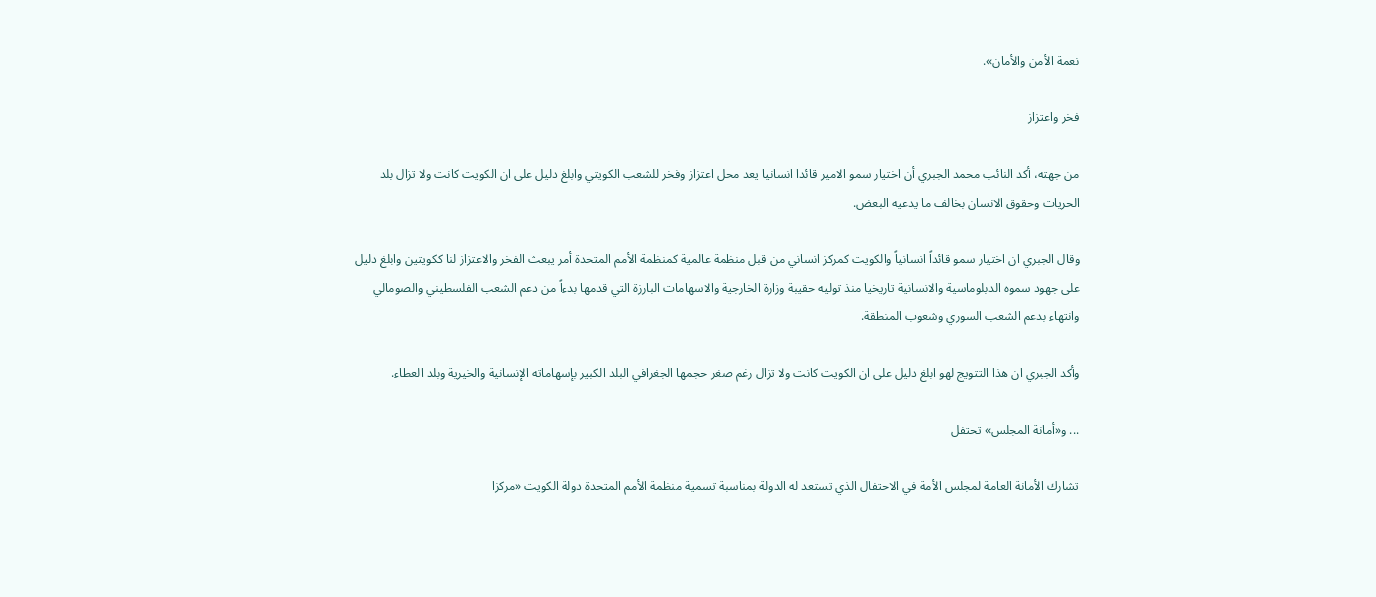نعمة الأمن والأمان».

فخر واعتزاز

من جهته، أكد النائب محمد الجبري أن اختيار سمو الامير قائدا انسانيا يعد محل اعتزاز وفخر للشعب الكويتي وابلغ دليل على ان الكويت كانت ولا تزال بلد الحريات وحقوق الانسان بخالف ما يدعيه البعض.

وقال الجبري ان اختيار سمو قائداً انسانياً والكويت كمركز انساني من قبل منظمة عالمية كمنظمة الأمم المتحدة أمر يبعث الفخر والاعتزاز لنا ككويتين وابلغ دليل على جهود سموه الدبلوماسية والانسانية تاريخيا منذ توليه حقيبة وزارة الخارجية والاسهامات البارزة التي قدمها بدءاً من دعم الشعب الفلسطيني والصومالي وانتهاء بدعم الشعب السوري وشعوب المنطقة.

وأكد الجبري ان هذا التتويج لهو ابلغ دليل على ان الكويت كانت ولا تزال رغم صغر حجمها الجغرافي البلد الكبير بإسهاماته الإنسانية والخيرية وبلد العطاء.

... و«أمانة المجلس» تحتفل

تشارك الأمانة العامة لمجلس الأمة في الاحتفال الذي تستعد له الدولة بمناسبة تسمية منظمة الأمم المتحدة دولة الكويت «مركزا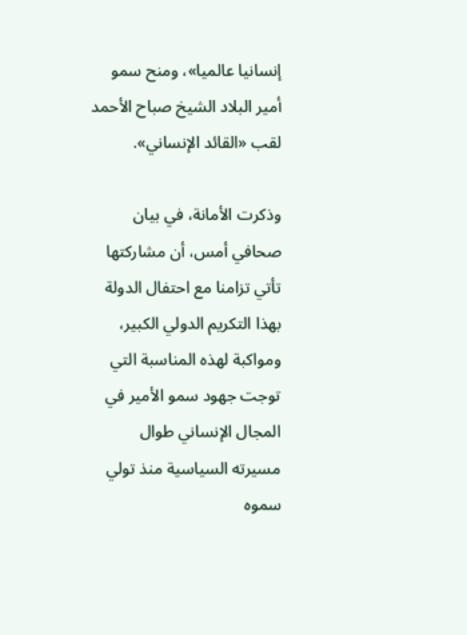إنسانيا عالميا»، ومنح سمو أمير البلاد الشيخ صباح الأحمد لقب «القائد الإنساني».

وذكرت الأمانة، في بيان صحافي أمس، أن مشاركتها تأتي تزامنا مع احتفال الدولة بهذا التكريم الدولي الكبير، ومواكبة لهذه المناسبة التي توجت جهود سمو الأمير في المجال الإنساني طوال مسيرته السياسية منذ تولي سموه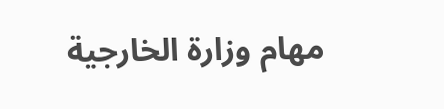مهام وزارة الخارجية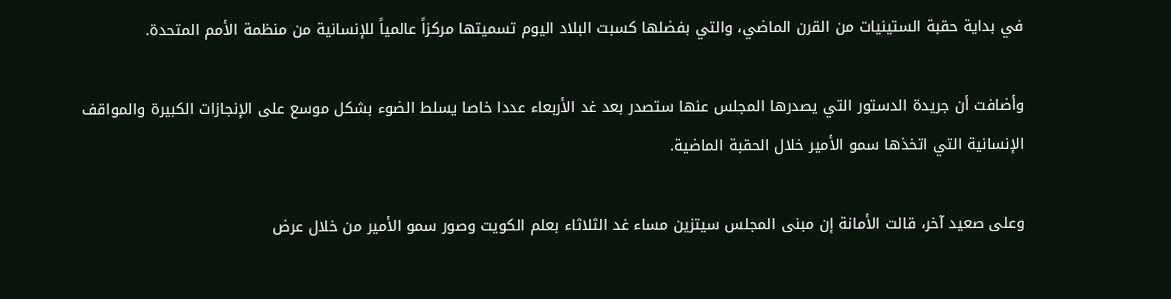في بداية حقبة الستينيات من القرن الماضي، والتي بفضلها كسبت البلاد اليوم تسميتها مركزاً عالمياً للإنسانية من منظمة الأمم المتحدة.

وأضافت أن جريدة الدستور التي يصدرها المجلس عنها ستصدر بعد غد الأربعاء عددا خاصا يسلط الضوء بشكل موسع على الإنجازات الكبيرة والمواقف الإنسانية التي اتخذها سمو الأمير خلال الحقبة الماضية.

وعلى صعيد آخر، قالت الأمانة إن مبنى المجلس سيتزين مساء غد الثلاثاء بعلم الكويت وصور سمو الأمير من خلال عرض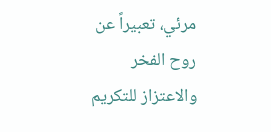مرئي، تعبيراً عن روح الفخر والاعتزاز للتكريم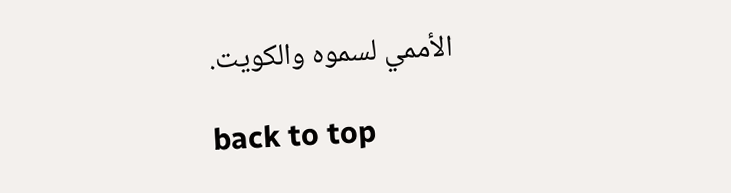الأممي لسموه والكويت.

back to top